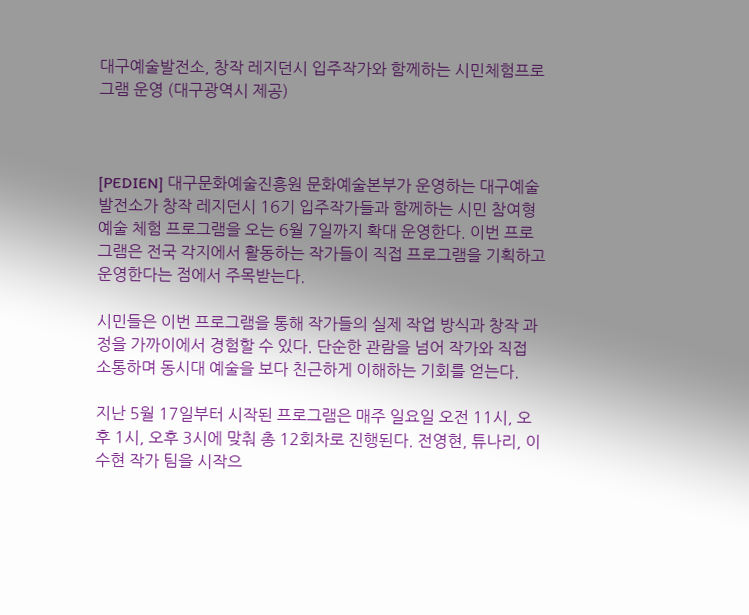대구예술발전소, 창작 레지던시 입주작가와 함께하는 시민체험프로그램 운영 (대구광역시 제공)



[PEDIEN] 대구문화예술진흥원 문화예술본부가 운영하는 대구예술발전소가 창작 레지던시 16기 입주작가들과 함께하는 시민 참여형 예술 체험 프로그램을 오는 6월 7일까지 확대 운영한다. 이번 프로그램은 전국 각지에서 활동하는 작가들이 직접 프로그램을 기획하고 운영한다는 점에서 주목받는다.

시민들은 이번 프로그램을 통해 작가들의 실제 작업 방식과 창작 과정을 가까이에서 경험할 수 있다. 단순한 관람을 넘어 작가와 직접 소통하며 동시대 예술을 보다 친근하게 이해하는 기회를 얻는다.

지난 5월 17일부터 시작된 프로그램은 매주 일요일 오전 11시, 오후 1시, 오후 3시에 맞춰 총 12회차로 진행된다. 전영현, 튜나리, 이수현 작가 팀을 시작으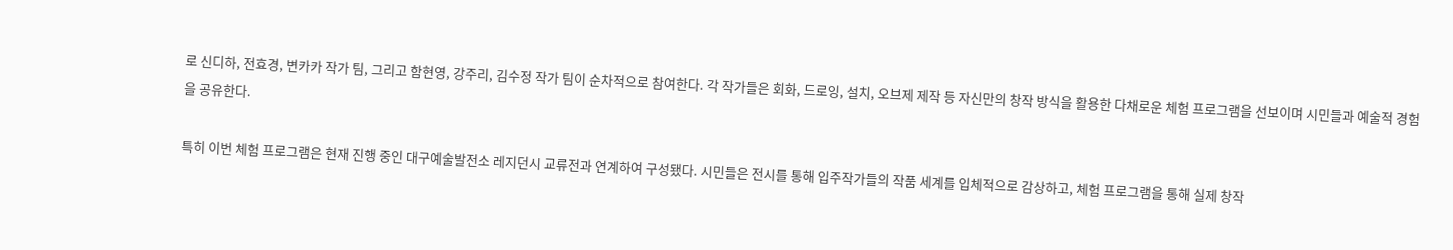로 신디하, 전효경, 변카카 작가 팀, 그리고 함현영, 강주리, 김수정 작가 팀이 순차적으로 참여한다. 각 작가들은 회화, 드로잉, 설치, 오브제 제작 등 자신만의 창작 방식을 활용한 다채로운 체험 프로그램을 선보이며 시민들과 예술적 경험을 공유한다.

특히 이번 체험 프로그램은 현재 진행 중인 대구예술발전소 레지던시 교류전과 연계하여 구성됐다. 시민들은 전시를 통해 입주작가들의 작품 세계를 입체적으로 감상하고, 체험 프로그램을 통해 실제 창작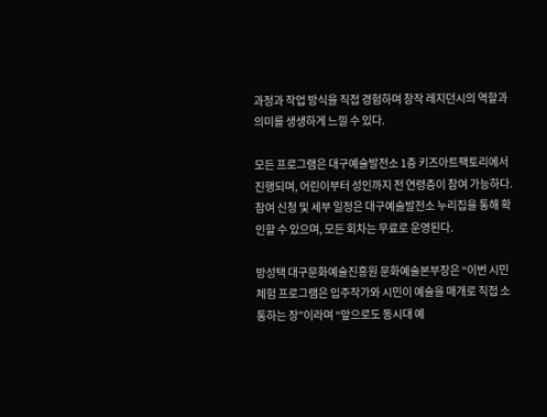과정과 작업 방식을 직접 경험하며 창작 레지던시의 역할과 의미를 생생하게 느낄 수 있다.

모든 프로그램은 대구예술발전소 1층 키즈아트팩토리에서 진행되며, 어린이부터 성인까지 전 연령층이 참여 가능하다. 참여 신청 및 세부 일정은 대구예술발전소 누리집을 통해 확인할 수 있으며, 모든 회차는 무료로 운영된다.

방성택 대구문화예술진흥원 문화예술본부장은 “이번 시민 체험 프로그램은 입주작가와 시민이 예술을 매개로 직접 소통하는 장”이라며 “앞으로도 동시대 예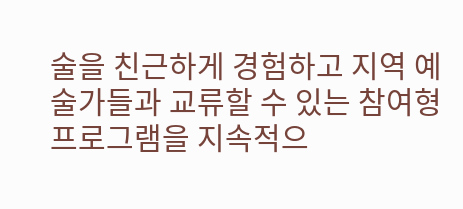술을 친근하게 경험하고 지역 예술가들과 교류할 수 있는 참여형 프로그램을 지속적으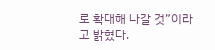로 확대해 나갈 것”이라고 밝혔다.